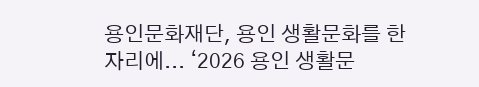용인문화재단, 용인 생활문화를 한자리에... ‘2026 용인 생활문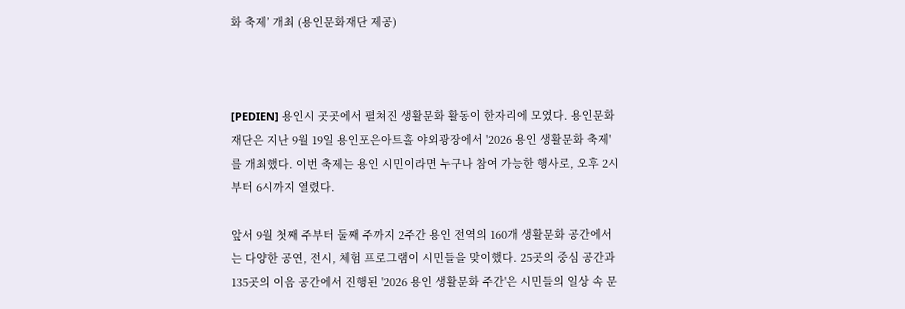화 축제’ 개최 (용인문화재단 제공)



[PEDIEN] 용인시 곳곳에서 펼쳐진 생활문화 활동이 한자리에 모였다. 용인문화재단은 지난 9월 19일 용인포은아트홀 야외광장에서 '2026 용인 생활문화 축제'를 개최했다. 이번 축제는 용인 시민이라면 누구나 참여 가능한 행사로, 오후 2시부터 6시까지 열렸다.

앞서 9월 첫째 주부터 둘째 주까지 2주간 용인 전역의 160개 생활문화 공간에서는 다양한 공연, 전시, 체험 프로그램이 시민들을 맞이했다. 25곳의 중심 공간과 135곳의 이음 공간에서 진행된 '2026 용인 생활문화 주간'은 시민들의 일상 속 문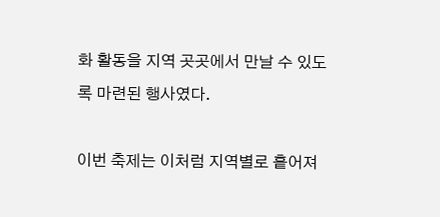화 활동을 지역 곳곳에서 만날 수 있도록 마련된 행사였다.

이번 축제는 이처럼 지역별로 흩어져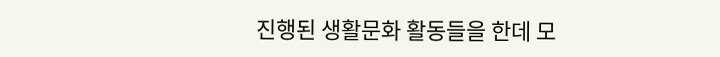진행된 생활문화 활동들을 한데 모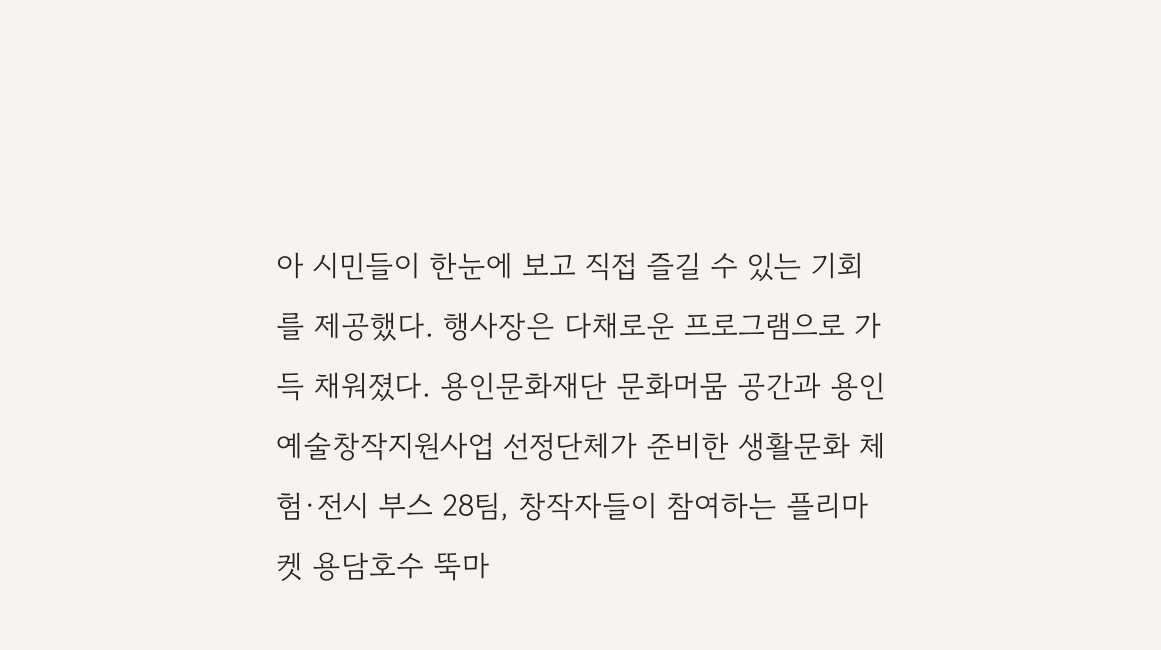아 시민들이 한눈에 보고 직접 즐길 수 있는 기회를 제공했다. 행사장은 다채로운 프로그램으로 가득 채워졌다. 용인문화재단 문화머뭄 공간과 용인예술창작지원사업 선정단체가 준비한 생활문화 체험·전시 부스 28팀, 창작자들이 참여하는 플리마켓 용담호수 뚝마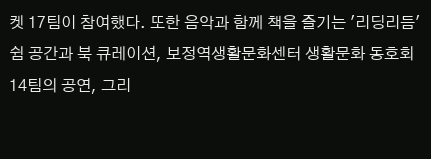켓 17팀이 참여했다. 또한 음악과 함께 책을 즐기는 '리딩리듬' 쉼 공간과 북 큐레이션, 보정역생활문화센터 생활문화 동호회 14팀의 공연, 그리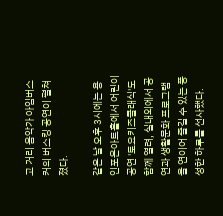고 거리 음악가 아임버스커의 버스킹 공연이 펼쳐졌다.

같은 날 오후 3시에는 용인포은아트홀에서 어린이 공연 '토요키즈클래식'도 함께 열려, 실내외에서 공연과 생활문화 프로그램을 연이어 즐길 수 있는 풍성한 하루를 선사했다.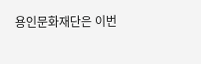용인문화재단은 이번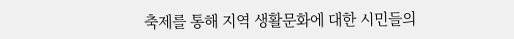축제를 통해 지역 생활문화에 대한 시민들의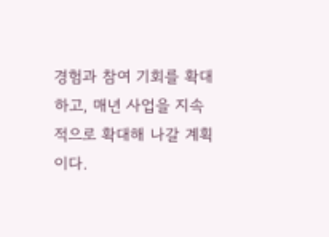경험과 참여 기회를 확대하고, 매년 사업을 지속적으로 확대해 나갈 계획이다.